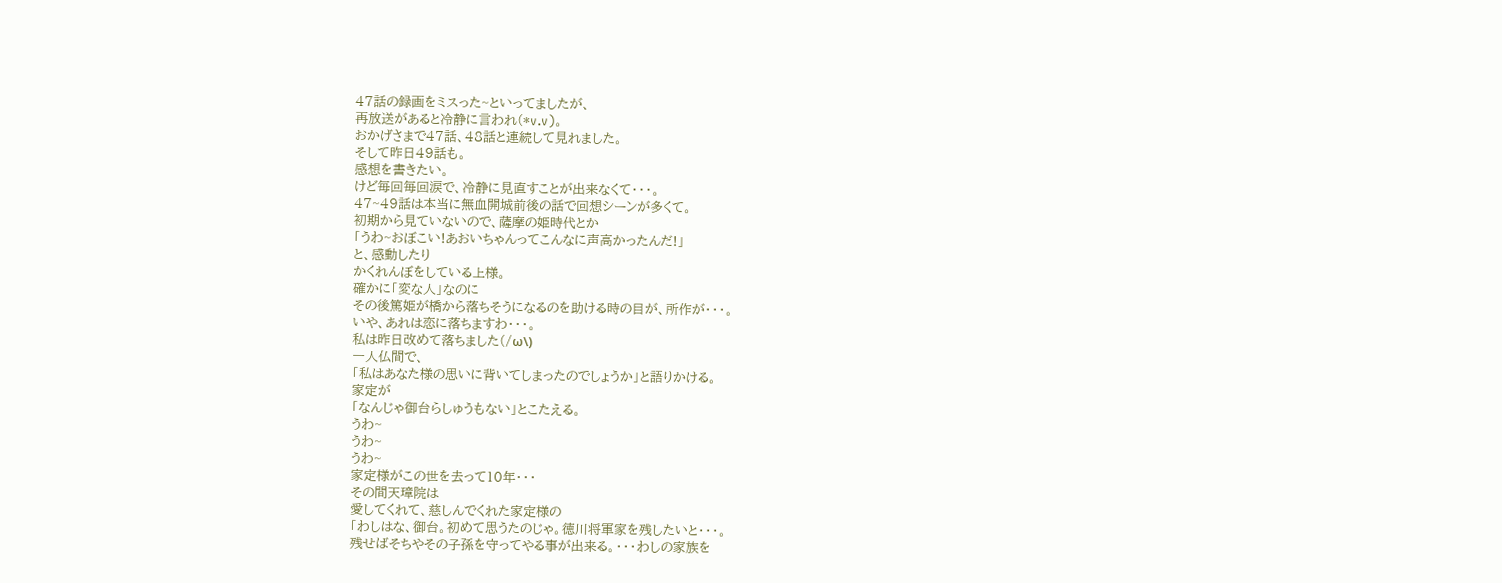47話の録画をミスった~といってましたが、
再放送があると冷静に言われ(*v.v)。
おかげさまで47話、48話と連続して見れました。
そして昨日49話も。
感想を書きたい。
けど毎回毎回涙で、冷静に見直すことが出来なくて・・・。
47~49話は本当に無血開城前後の話で回想シーンが多くて。
初期から見ていないので、薩摩の姫時代とか
「うわ~おぼこい!あおいちゃんってこんなに声高かったんだ!」
と、感動したり
かくれんぼをしている上様。
確かに「変な人」なのに
その後篤姫が橋から落ちそうになるのを助ける時の目が、所作が・・・。
いや、あれは恋に落ちますわ・・・。
私は昨日改めて落ちました(/ω\)
一人仏間で、
「私はあなた様の思いに背いてしまったのでしょうか」と語りかける。
家定が
「なんじゃ御台らしゅうもない」とこたえる。
うわ~
うわ~
うわ~
家定様がこの世を去って10年・・・
その間天璋院は
愛してくれて、慈しんでくれた家定様の
「わしはな、御台。初めて思うたのじゃ。徳川将軍家を残したいと・・・。
残せばそちやその子孫を守ってやる事が出来る。・・・わしの家族を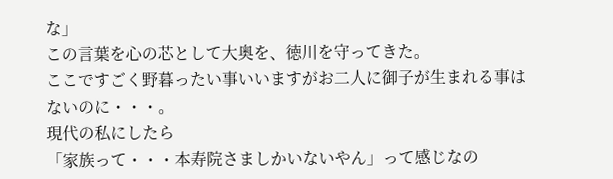な」
この言葉を心の芯として大奥を、徳川を守ってきた。
ここですごく野暮ったい事いいますがお二人に御子が生まれる事はないのに・・・。
現代の私にしたら
「家族って・・・本寿院さましかいないやん」って感じなの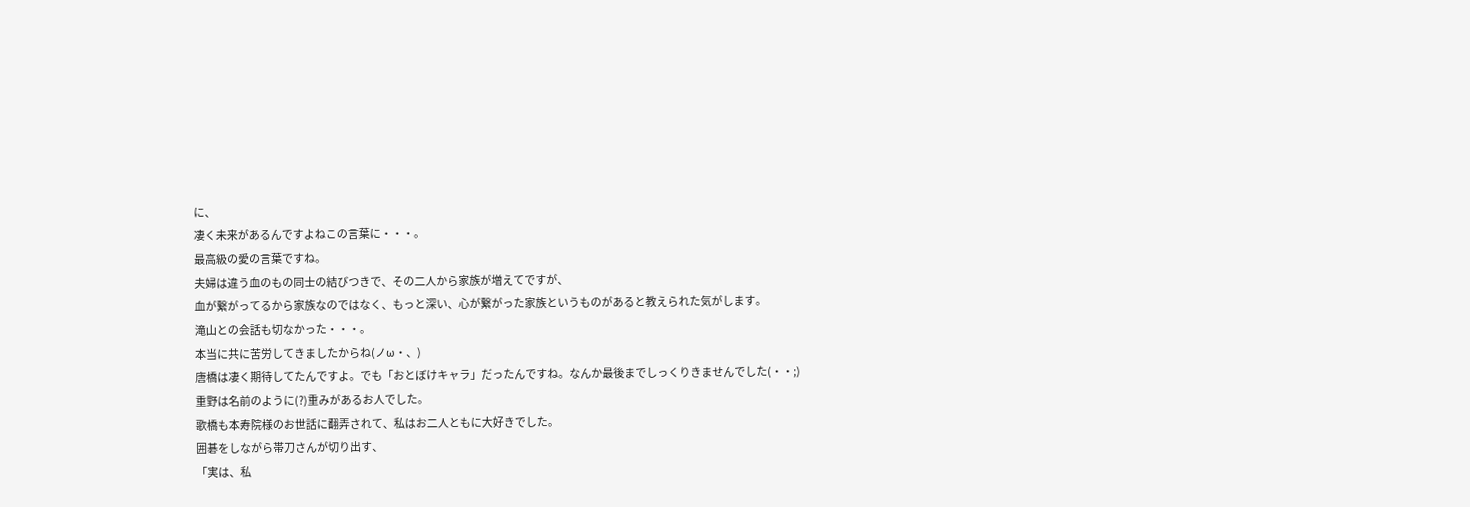に、
凄く未来があるんですよねこの言葉に・・・。
最高級の愛の言葉ですね。
夫婦は違う血のもの同士の結びつきで、その二人から家族が増えてですが、
血が繋がってるから家族なのではなく、もっと深い、心が繋がった家族というものがあると教えられた気がします。
滝山との会話も切なかった・・・。
本当に共に苦労してきましたからね(ノω・、)
唐橋は凄く期待してたんですよ。でも「おとぼけキャラ」だったんですね。なんか最後までしっくりきませんでした(・・;)
重野は名前のように(?)重みがあるお人でした。
歌橋も本寿院様のお世話に翻弄されて、私はお二人ともに大好きでした。
囲碁をしながら帯刀さんが切り出す、
「実は、私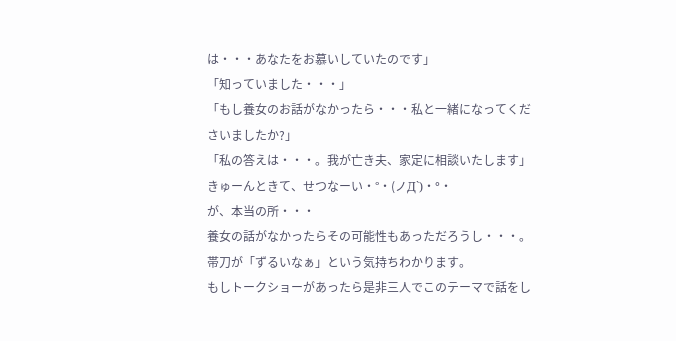は・・・あなたをお慕いしていたのです」
「知っていました・・・」
「もし養女のお話がなかったら・・・私と一緒になってくださいましたか?」
「私の答えは・・・。我が亡き夫、家定に相談いたします」
きゅーんときて、せつなーい・°・(ノД`)・°・
が、本当の所・・・
養女の話がなかったらその可能性もあっただろうし・・・。
帯刀が「ずるいなぁ」という気持ちわかります。
もしトークショーがあったら是非三人でこのテーマで話をし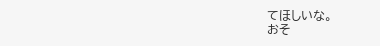てほしいな。
おそ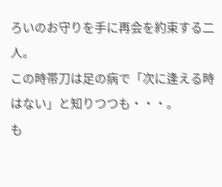ろいのお守りを手に再会を約束する二人。
この時帯刀は足の病で「次に逢える時はない」と知りつつも・・・。
も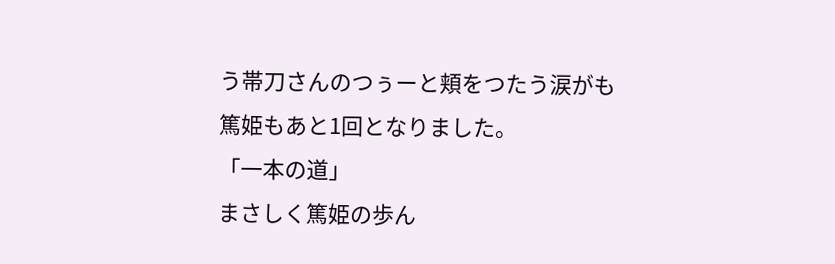う帯刀さんのつぅーと頬をつたう涙がも
篤姫もあと1回となりました。
「一本の道」
まさしく篤姫の歩ん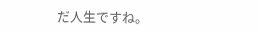だ人生ですね。